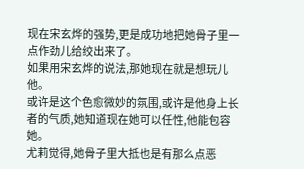现在宋玄烨的强势,更是成功地把她骨子里一点作劲儿给绞出来了。
如果用宋玄烨的说法,那她现在就是想玩儿他。
或许是这个色愈微妙的氛围,或许是他身上长者的气质,她知道现在她可以任性,他能包容她。
尤莉觉得,她骨子里大抵也是有那么点恶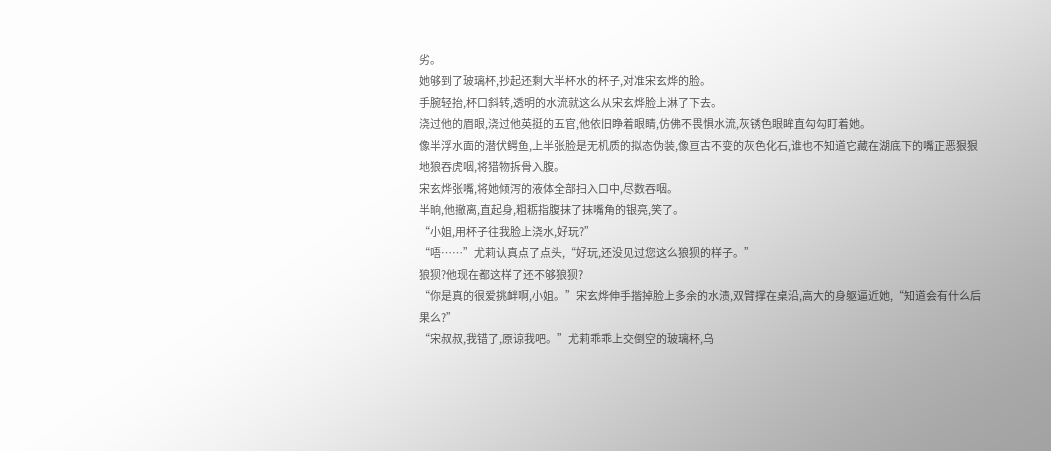劣。
她够到了玻璃杯,抄起还剩大半杯水的杯子,对准宋玄烨的脸。
手腕轻抬,杯口斜转,透明的水流就这么从宋玄烨脸上淋了下去。
浇过他的眉眼,浇过他英挺的五官,他依旧睁着眼睛,仿佛不畏惧水流,灰锈色眼眸直勾勾盯着她。
像半浮水面的潜伏鳄鱼,上半张脸是无机质的拟态伪装,像亘古不变的灰色化石,谁也不知道它藏在湖底下的嘴正恶狠狠地狼吞虎咽,将猎物拆骨入腹。
宋玄烨张嘴,将她倾泻的液体全部扫入口中,尽数吞咽。
半晌,他撤离,直起身,粗粝指腹抹了抹嘴角的银亮,笑了。
“小姐,用杯子往我脸上浇水,好玩?”
“唔……”尤莉认真点了点头,“好玩,还没见过您这么狼狈的样子。”
狼狈?他现在都这样了还不够狼狈?
“你是真的很爱挑衅啊,小姐。”宋玄烨伸手揩掉脸上多余的水渍,双臂撑在桌沿,高大的身躯逼近她,“知道会有什么后果么?”
“宋叔叔,我错了,原谅我吧。”尤莉乖乖上交倒空的玻璃杯,乌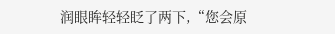润眼眸轻轻眨了两下,“您会原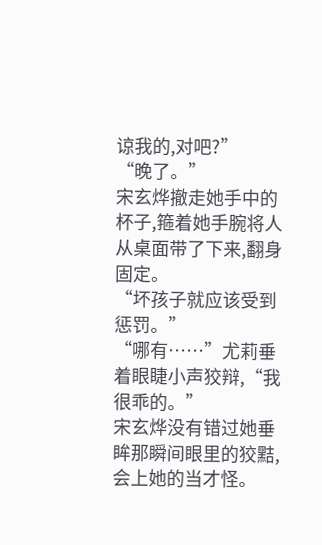谅我的,对吧?”
“晚了。”
宋玄烨撤走她手中的杯子,箍着她手腕将人从桌面带了下来,翻身固定。
“坏孩子就应该受到惩罚。”
“哪有……”尤莉垂着眼睫小声狡辩,“我很乖的。”
宋玄烨没有错过她垂眸那瞬间眼里的狡黠,会上她的当才怪。